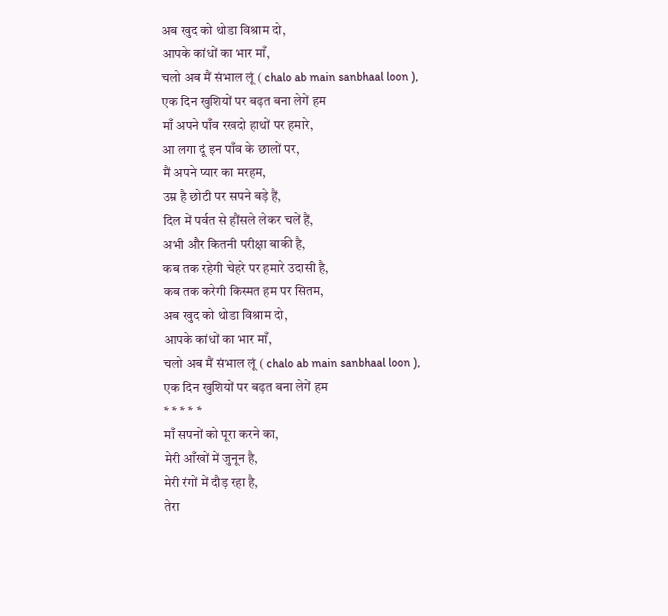अब खुद को थोडा विश्राम दो,
आपके कांधों का भार माँ,
चलो अब मैं संभाल लूं ( chalo ab main sanbhaal loon ),
एक दिन खुशियों पर बढ़त बना लेगें हम
माँ अपने पाँव रखदो हाथों पर हमारे,
आ लगा दूं इन पाँव के छालों पर,
मैं अपने प्यार का मरहम,
उम्र है छोटी पर सपने बड़े हैं,
दिल में पर्वत से हौंसले लेकर चलें हैं,
अभी और कितनी परीक्षा बाकी है,
कब तक रहेगी चेहरे पर हमारे उदासी है,
कब तक करेगी किस्मत हम पर सितम,
अब खुद को थोडा विश्राम दो,
आपके कांधों का भार माँ,
चलो अब मैं संभाल लूं ( chalo ab main sanbhaal loon ),
एक दिन खुशियों पर बढ़त बना लेगें हम
* * * * *
माँ सपनों को पूरा करने का,
मेरी आँखों में जुनून है,
मेरी रंगों में दौड़ रहा है,
तेरा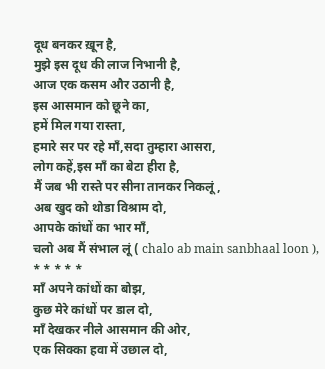दूध बनकर ख़ून है,
मुझे इस दूध की लाज निभानी है,
आज एक कसम और उठानी है,
इस आसमान को छूने का,
हमें मिल गया रास्ता,
हमारे सर पर रहे माँ,सदा तुम्हारा आसरा,
लोग कहें,इस माँ का बेटा हीरा है,
मैं जब भी रास्ते पर सीना तानकर निकलूं,
अब खुद को थोडा विश्राम दो,
आपके कांधों का भार माँ,
चलो अब मैं संभाल लूं ( chalo ab main sanbhaal loon ),
* * * * *
माँ अपने कांधों का बोझ,
कुछ मेरे कांधों पर डाल दो,
माँ देखकर नीले आसमान की ओर,
एक सिक्का हवा में उछाल दो,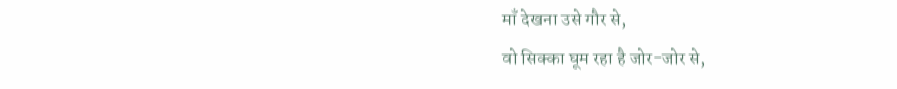माँ देखना उसे गौर से,
वो सिक्का घूम रहा है जोर-जोर से,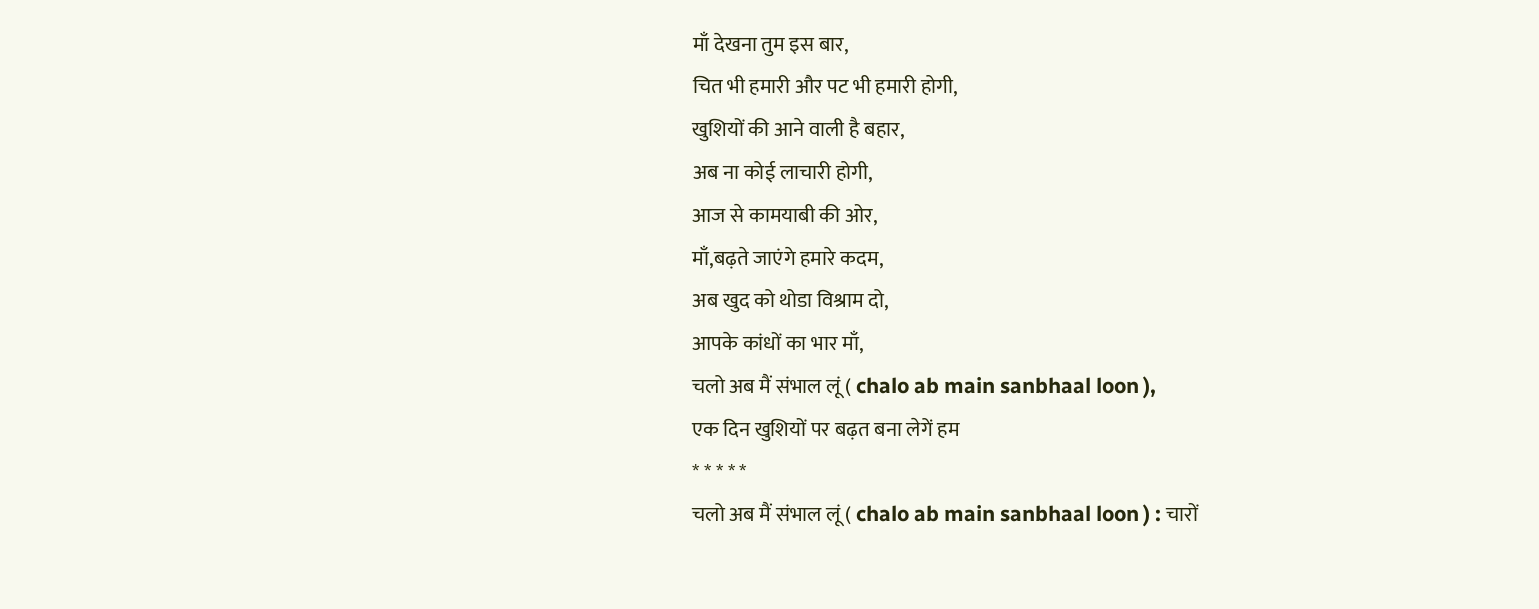माँ देखना तुम इस बार,
चित भी हमारी और पट भी हमारी होगी,
खुशियों की आने वाली है बहार,
अब ना कोई लाचारी होगी,
आज से कामयाबी की ओर,
माँ,बढ़ते जाएंगे हमारे कदम,
अब खुद को थोडा विश्राम दो,
आपके कांधों का भार माँ,
चलो अब मैं संभाल लूं ( chalo ab main sanbhaal loon ),
एक दिन खुशियों पर बढ़त बना लेगें हम
* * * * *
चलो अब मैं संभाल लूं ( chalo ab main sanbhaal loon ) : चारों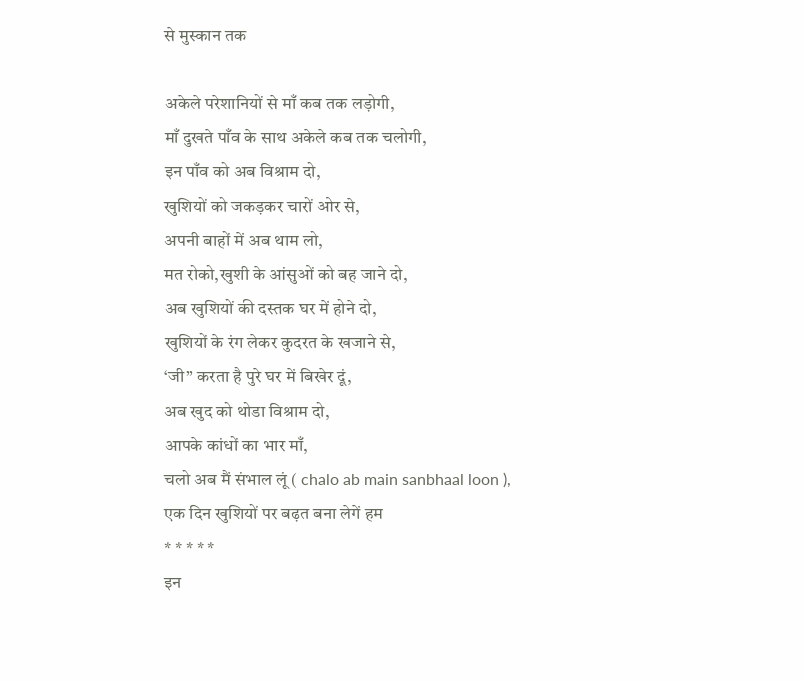से मुस्कान तक

अकेले परेशानियों से माँ कब तक लड़ोगी,
माँ दुखते पाँव के साथ अकेले कब तक चलोगी,
इन पाँव को अब विश्राम दो,
खुशियों को जकड़कर चारों ओर से,
अपनी बाहों में अब थाम लो,
मत रोको,खुशी के आंसुओं को बह जाने दो,
अब खुशियों की दस्तक घर में होने दो,
खुशियों के रंग लेकर कुदरत के खजाने से,
‘जी” करता है पुरे घर में बिखेर दूं,
अब खुद को थोडा विश्राम दो,
आपके कांधों का भार माँ,
चलो अब मैं संभाल लूं ( chalo ab main sanbhaal loon ),
एक दिन खुशियों पर बढ़त बना लेगें हम
* * * * *
इन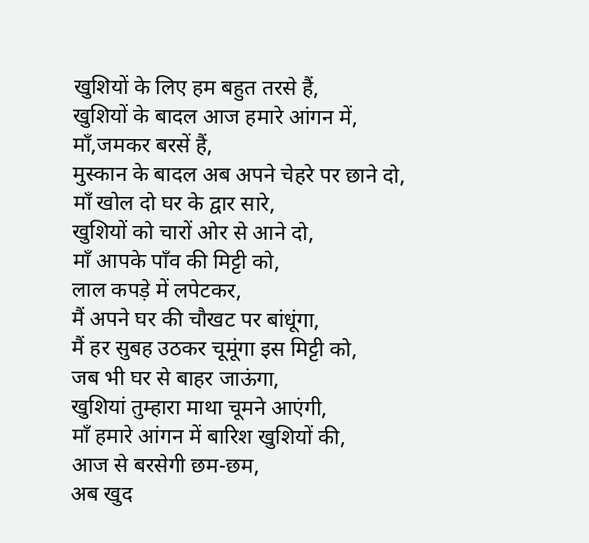खुशियों के लिए हम बहुत तरसे हैं,
खुशियों के बादल आज हमारे आंगन में,
माँ,जमकर बरसें हैं,
मुस्कान के बादल अब अपने चेहरे पर छाने दो,
माँ खोल दो घर के द्वार सारे,
खुशियों को चारों ओर से आने दो,
माँ आपके पाँव की मिट्टी को,
लाल कपड़े में लपेटकर,
मैं अपने घर की चौखट पर बांधूंगा,
मैं हर सुबह उठकर चूमूंगा इस मिट्टी को,
जब भी घर से बाहर जाऊंगा,
खुशियां तुम्हारा माथा चूमने आएंगी,
माँ हमारे आंगन में बारिश खुशियों की,
आज से बरसेगी छम-छम,
अब खुद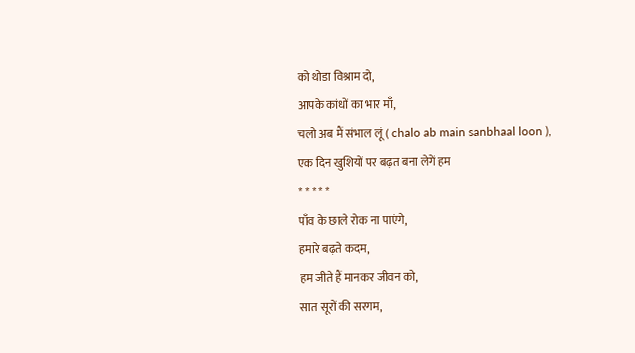को थोडा विश्राम दो,
आपके कांधों का भार माँ,
चलो अब मैं संभाल लूं ( chalo ab main sanbhaal loon ),
एक दिन खुशियों पर बढ़त बना लेगें हम
* * * * *
पाँव के छाले रोक ना पाएंगे,
हमारे बढ़ते कदम,
हम जीते हैं मानकर जीवन को,
सात सूरों की सरगम,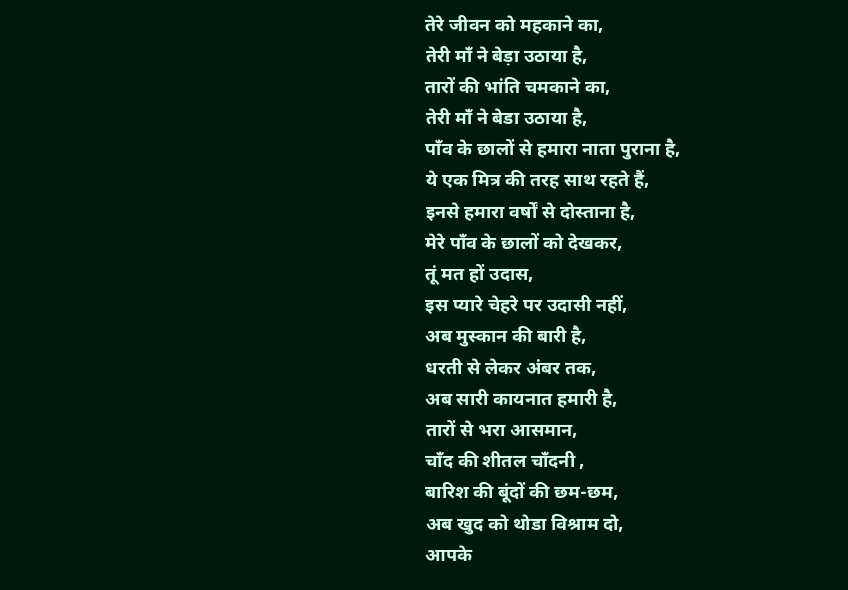तेरे जीवन को महकाने का,
तेरी माँ ने बेड़ा उठाया है,
तारों की भांति चमकाने का,
तेरी माँ ने बेडा उठाया है,
पाँव के छालों से हमारा नाता पुराना है,
ये एक मित्र की तरह साथ रहते हैं,
इनसे हमारा वर्षों से दोस्ताना है,
मेरे पाँव के छालों को देखकर,
तूं मत हों उदास,
इस प्यारे चेहरे पर उदासी नहीं,
अब मुस्कान की बारी है,
धरती से लेकर अंबर तक,
अब सारी कायनात हमारी है,
तारों से भरा आसमान,
चाँद की शीतल चाँदनी ,
बारिश की बूंदों की छम-छम,
अब खुद को थोडा विश्राम दो,
आपके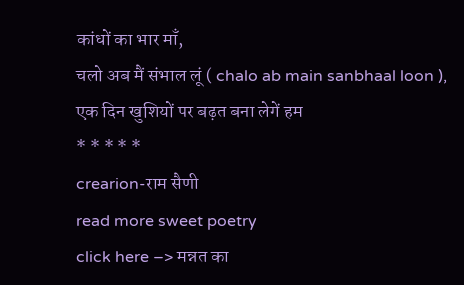कांधों का भार माँ,
चलो अब मैं संभाल लूं ( chalo ab main sanbhaal loon ),
एक दिन खुशियों पर बढ़त बना लेगें हम
* * * * *
crearion-राम सैणी
read more sweet poetry
click here –> मन्नत का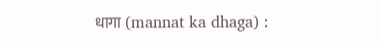धागा (mannat ka dhaga) :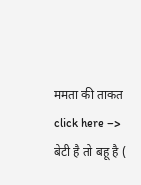ममता की ताकत
click here –> बेटी है तो बहू है (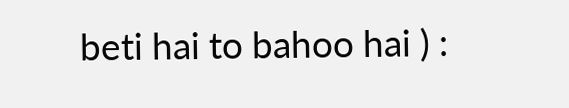beti hai to bahoo hai ) :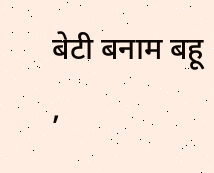बेटी बनाम बहू
,